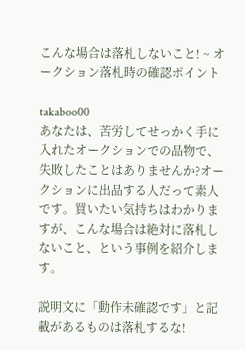こんな場合は落札しないこと! ~ オークション落札時の確認ポイント

takaboo00
あなたは、苦労してせっかく手に入れたオークションでの品物で、失敗したことはありませんか?オークションに出品する人だって素人です。買いたい気持ちはわかりますが、こんな場合は絶対に落札しないこと、という事例を紹介します。

説明文に「動作未確認です」と記載があるものは落札するな!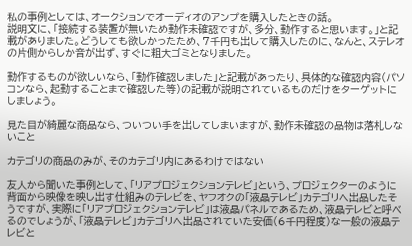私の事例としては、オークションでオーディオのアンプを購入したときの話。
説明文に、「接続する装置が無いため動作未確認ですが、多分、動作すると思います。」と記載がありました。どうしても欲しかったため、7千円も出して購入したのに、なんと、ステレオの片側からしか音が出ず、すぐに粗大ゴミとなりました。

動作するものが欲しいなら、「動作確認しました」と記載があったり、具体的な確認内容(パソコンなら、起動することまで確認した等)の記載が説明されているものだけをターゲットにしましょう。

見た目が綺麗な商品なら、ついつい手を出してしまいますが、動作未確認の品物は落札しないこと

カテゴリの商品のみが、そのカテゴリ内にあるわけではない

友人から聞いた事例として、「リアプロジェクションテレビ」という、プロジェクターのように背面から映像を映し出す仕組みのテレビを、ヤフオクの「液晶テレビ」カテゴリへ出品したそうですが、実際に「リアプロジェクションテレビ」は液晶パネルであるため、液晶テレビと呼べるのでしょうが、「液晶テレビ」カテゴリへ出品されていた安価(6千円程度)な一般の液晶テレビと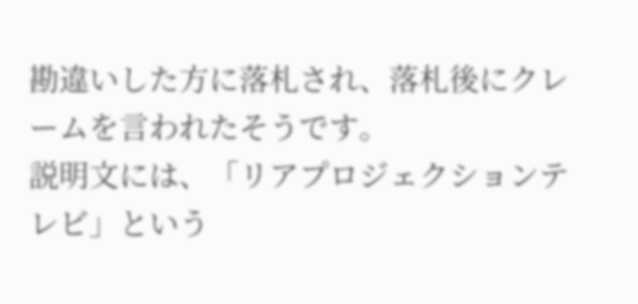勘違いした方に落札され、落札後にクレームを言われたそうです。
説明文には、「リアプロジェクションテレビ」という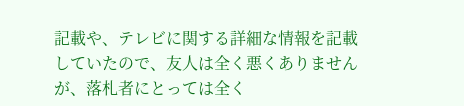記載や、テレビに関する詳細な情報を記載していたので、友人は全く悪くありませんが、落札者にとっては全く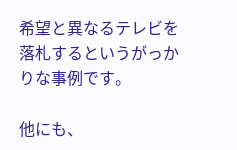希望と異なるテレビを落札するというがっかりな事例です。

他にも、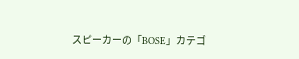スピーカーの「BOSE」カテゴ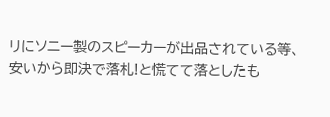リにソニー製のスピーカーが出品されている等、安いから即決で落札!と慌てて落としたも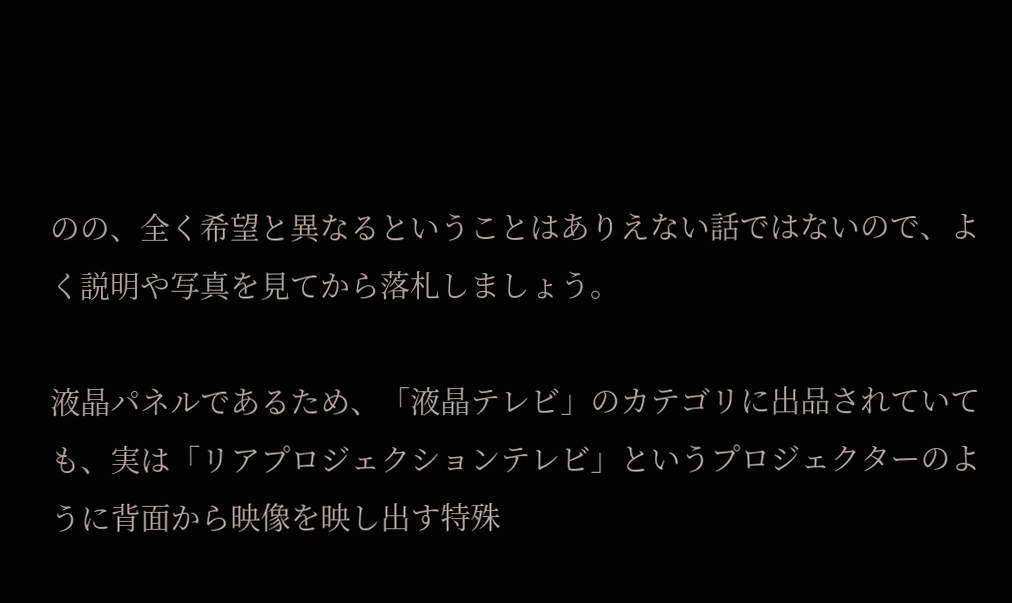のの、全く希望と異なるということはありえない話ではないので、よく説明や写真を見てから落札しましょう。

液晶パネルであるため、「液晶テレビ」のカテゴリに出品されていても、実は「リアプロジェクションテレビ」というプロジェクターのように背面から映像を映し出す特殊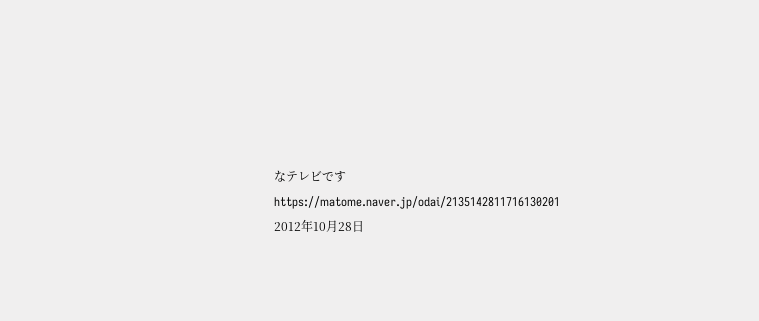なテレビです
https://matome.naver.jp/odai/2135142811716130201
2012年10月28日